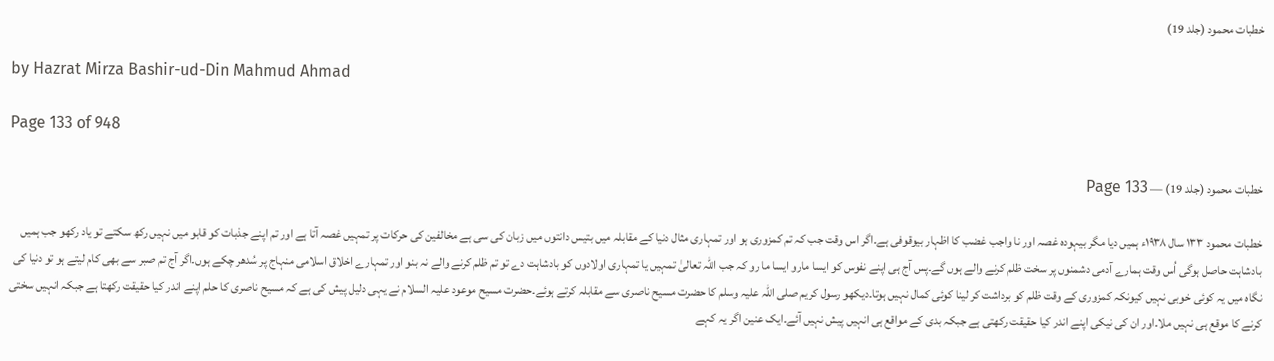خطبات محمود (جلد 19)

by Hazrat Mirza Bashir-ud-Din Mahmud Ahmad

Page 133 of 948

خطبات محمود (جلد 19) — Page 133

خطبات محمود ۱۳۳ سال ۱۹۳۸ء ہمیں دیا مگر بیہودہ غصہ اور نا واجب غضب کا اظہار بیوقوفی ہے۔اگر اس وقت جب کہ تم کمزوری ہو اور تمہاری مثال دنیا کے مقابلہ میں بتیس دانتوں میں زبان کی سی ہے مخالفین کی حرکات پر تمہیں غصہ آتا ہے اور تم اپنے جذبات کو قابو میں نہیں رکھ سکتے تو یاد رکھو جب ہمیں بادشاہت حاصل ہوگی اُس وقت ہمارے آدمی دشمنوں پر سخت ظلم کرنے والے ہوں گے۔پس آج ہی اپنے نفوس کو ایسا مارو ایسا ما رو کہ جب اللہ تعالیٰ تمہیں یا تمہاری اولادوں کو بادشاہت دے تو تم ظلم کرنے والے نہ بنو اور تمہارے اخلاق اسلامی منہاج پر سُدھر چکے ہوں۔اگر آج تم صبر سے بھی کام لیتے ہو تو دنیا کی نگاہ میں یہ کوئی خوبی نہیں کیونکہ کمزوری کے وقت ظلم کو برداشت کر لینا کوئی کمال نہیں ہوتا۔دیکھو رسول کریم صلی اللہ علیہ وسلم کا حضرت مسیح ناصری سے مقابلہ کرتے ہوئے۔حضرت مسیح موعود علیہ السلام نے یہی دلیل پیش کی ہے کہ مسیح ناصری کا حلم اپنے اندر کیا حقیقت رکھتا ہے جبکہ انہیں سختی کرنے کا موقع ہی نہیں ملا۔اور ان کی نیکی اپنے اندر کیا حقیقت رکھتی ہے جبکہ بدی کے مواقع ہی انہیں پیش نہیں آئے۔ایک عنین اگر یہ کہے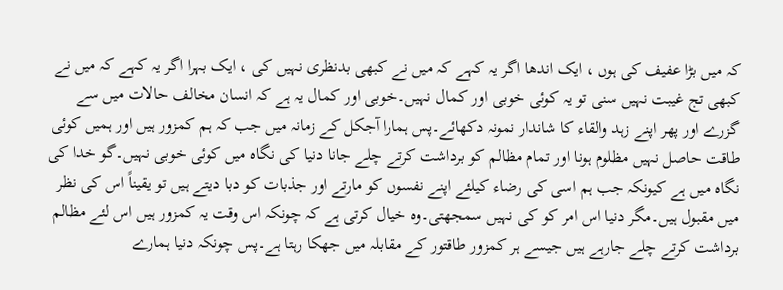کہ میں بڑا عفیف کی ہوں ، ایک اندھا اگر یہ کہے کہ میں نے کبھی بدنظری نہیں کی ، ایک بہرا اگر یہ کہے کہ میں نے کبھی تج غیبت نہیں سنی تو یہ کوئی خوبی اور کمال نہیں۔خوبی اور کمال یہ ہے کہ انسان مخالف حالات میں سے گزرے اور پھر اپنے زہد والقاء کا شاندار نمونہ دکھائے۔پس ہمارا آجکل کے زمانہ میں جب کہ ہم کمزور ہیں اور ہمیں کوئی طاقت حاصل نہیں مظلوم ہونا اور تمام مظالم کو برداشت کرتے چلے جانا دنیا کی نگاہ میں کوئی خوبی نہیں۔گو خدا کی نگاہ میں ہے کیونکہ جب ہم اسی کی رضاء کیلئے اپنے نفسوں کو مارتے اور جذبات کو دبا دیتے ہیں تو یقیناً اس کی نظر میں مقبول ہیں۔مگر دنیا اس امر کو کی نہیں سمجھتی۔وہ خیال کرتی ہے کہ چونکہ اس وقت یہ کمزور ہیں اس لئے مظالم برداشت کرتے چلے جارہے ہیں جیسے ہر کمزور طاقتور کے مقابلہ میں جھکا رہتا ہے۔پس چونکہ دنیا ہمارے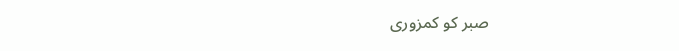صبر کو کمزوری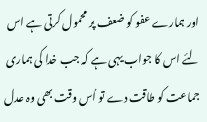اور ہمارے عفو کو ضعف پر محمول کرتی ہے اس لئے اس کا جواب یہی ہے کہ جب خدا کی ہماری جماعت کو طاقت دے تو اُس وقت بھی وہ عدل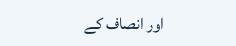اور انصاف کے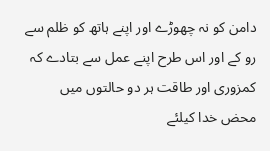دامن کو نہ چھوڑے اور اپنے ہاتھ کو ظلم سے رو کے اور اس طرح اپنے عمل سے بتادے کہ کمزوری اور طاقت ہر دو حالتوں میں محض خدا کیلئے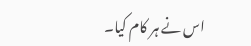اس نے ہر کام کیا۔